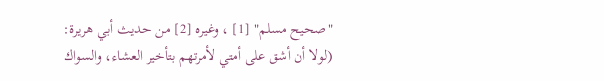"صحيح مسلم" [1] ، وغيره [2] من حديث أبي هريرة: (لولا أن أشق على أمتي لأمرتهم بتأخير العشاء، والسواك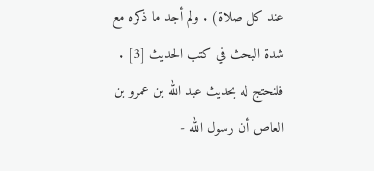عند كل صلاة) . ولم أجد ما ذكره مع شدة البحث في كتب الحديث [3] . فلنحتج له بحديث عبد الله بن عمرو بن العاص أن رسول الله -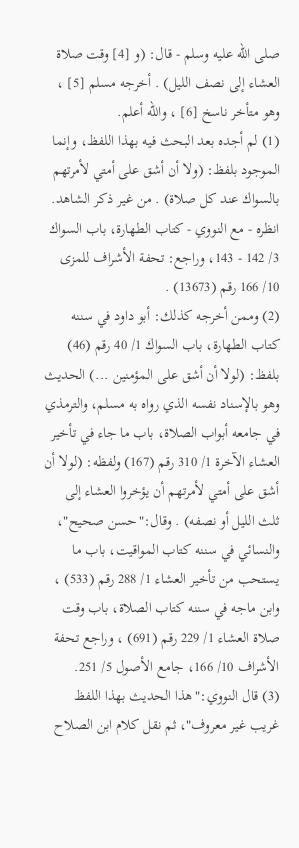صلى الله عليه وسلم - قال: (و [4] وقت صلاة العشاء إلى نصف الليل) . أخرجه مسلم [5] ، وهو متأخر ناسخ [6] ، والله أعلم.
(1) لم أجده بعد البحث فيه بهذا اللفظ، وإنما الموجود بلفظ: (ولا أن أشق على أمتي لأمرتهم بالسواك عند كل صلاة) . من غير ذكر الشاهد. انظره - مع النووي - كتاب الطهارة، باب السواك 3/ 142 - 143، وراجع: تحفة الأشراف للمزى 10/ 166 رقم (13673) .
(2) وممن أخرجه كذلك: أبو داود في سننه كتاب الطهارة، باب السواك 1/ 40 رقم (46) بلفظ: (لولا أن أشق على المؤمنين ...) الحديث وهو بالإسناد نفسه الذي رواه به مسلم، والترمذي في جامعه أبواب الصلاة، باب ما جاء في تأخير العشاء الآخرة 1/ 310 رقم (167) ولفظه: (لولا أن أشق على أمتي لأمرتهم أن يؤخروا العشاء إلى ثلث الليل أو نصفه) . وقال:"حسن صحيح"، والنسائي في سننه كتاب المواقيت، باب ما يستحب من تأخير العشاء 1/ 288 رقم (533) ، وابن ماجه في سننه كتاب الصلاة، باب وقت صلاة العشاء 1/ 229 رقم (691) ، وراجع تحفة الأشراف 10/ 166، جامع الأصول 5/ 251.
(3) قال النووي:"هذا الحديث بهذا اللفظ غريب غير معروف"، ثم نقل كلام ابن الصلاح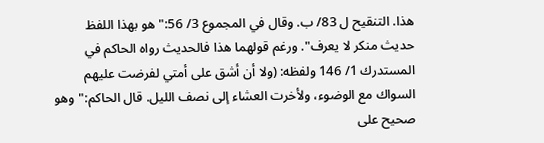هذا. التنقيح ل 83/ ب. وقال في المجموع 3/ 56:"هو بهذا اللفظ حديث منكر لا يعرف". ورغم قولهما هذا فالحديث رواه الحاكم في المستدرك 1/ 146 ولفظه: (ولا أن أشق على أمتي لفرضت عليهم السواك مع الوضوء، ولأخرت العشاء إلى نصف الليل. قال الحاكم:"وهو صحيح على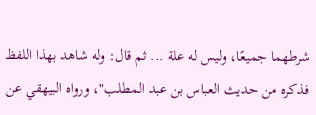شرطهما جميعًا، وليس له علة ... ثم قال: وله شاهد بهذا اللفظ فذكره من حديث العباس بن عبد المطلب"، ورواه البيهقي عن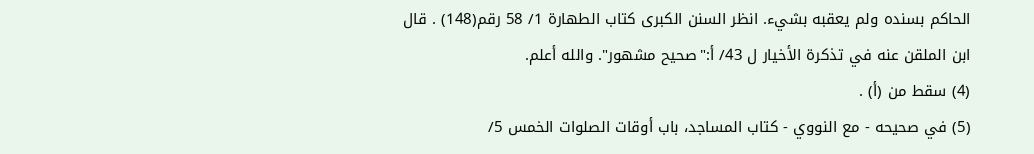الحاكم بسنده ولم يعقبه بشيء. انظر السنن الكبرى كتاب الطهارة 1/ 58 رقم(148) . قال ابن الملقن عنه في تذكرة الأخيار ل 43/ أ:"صحيح مشهور". والله أعلم.
(4) سقط من (أ) .
(5) في صحيحه - مع النووي - كتاب المساجد، باب أوقات الصلوات الخمس 5/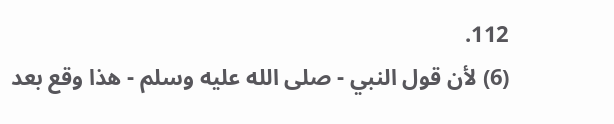112.
(6) لأن قول النبي - صلى الله عليه وسلم - هذا وقع بعد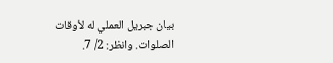بيان جبريل العملي له لأوقات الصلوات. وانظر: 2/ 7.